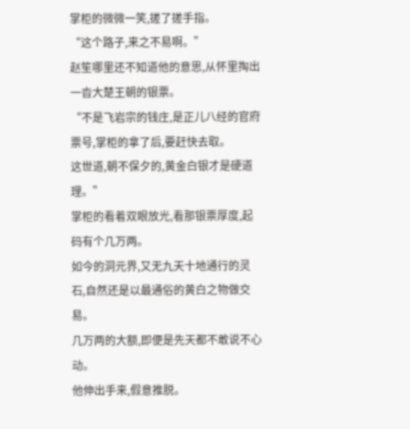掌柜的微微一笑,搓了搓手指。
“这个路子,来之不易啊。”
赵笙哪里还不知道他的意思,从怀里掏出一沓大楚王朝的银票。
“不是飞岩宗的钱庄,是正儿八经的官府票号,掌柜的拿了后,要赶快去取。
这世道,朝不保夕的,黄金白银才是硬道理。”
掌柜的看着双眼放光,看那银票厚度,起码有个几万两。
如今的洞元界,又无九天十地通行的灵石,自然还是以最通俗的黄白之物做交易。
几万两的大额,即便是先天都不敢说不心动。
他伸出手来,假意推脱。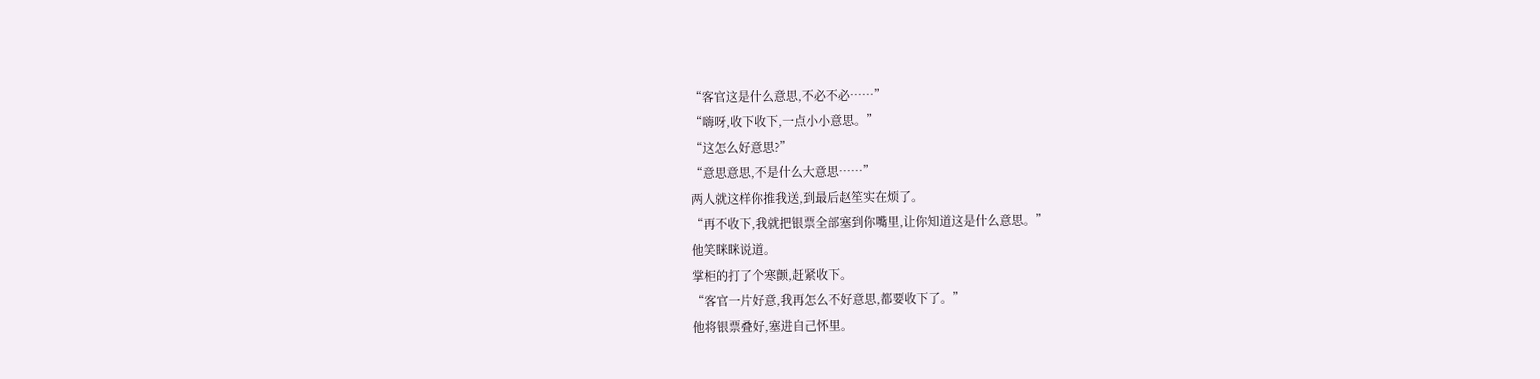“客官这是什么意思,不必不必……”
“嗨呀,收下收下,一点小小意思。”
“这怎么好意思?”
“意思意思,不是什么大意思……”
两人就这样你推我送,到最后赵笙实在烦了。
“再不收下,我就把银票全部塞到你嘴里,让你知道这是什么意思。”
他笑眯眯说道。
掌柜的打了个寒颤,赶紧收下。
“客官一片好意,我再怎么不好意思,都要收下了。”
他将银票叠好,塞进自己怀里。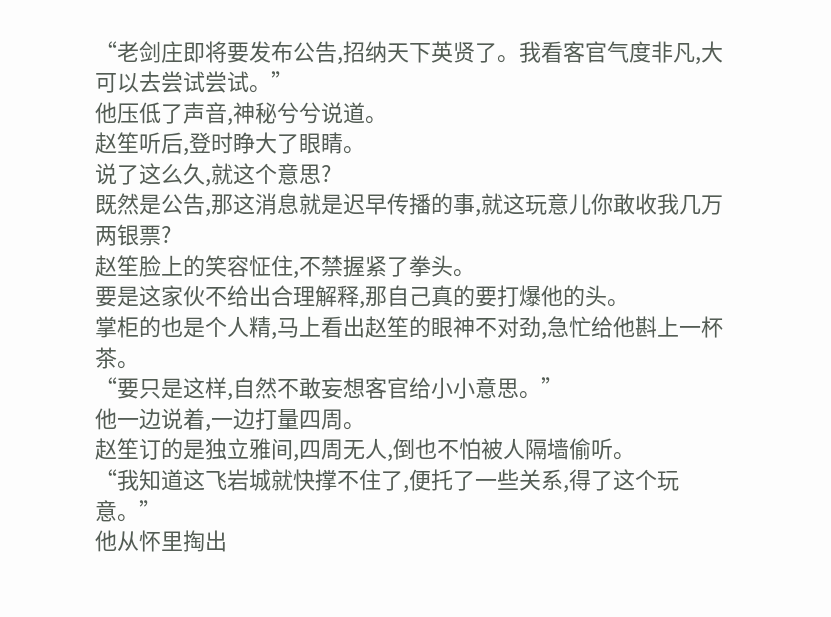“老剑庄即将要发布公告,招纳天下英贤了。我看客官气度非凡,大可以去尝试尝试。”
他压低了声音,神秘兮兮说道。
赵笙听后,登时睁大了眼睛。
说了这么久,就这个意思?
既然是公告,那这消息就是迟早传播的事,就这玩意儿你敢收我几万两银票?
赵笙脸上的笑容怔住,不禁握紧了拳头。
要是这家伙不给出合理解释,那自己真的要打爆他的头。
掌柜的也是个人精,马上看出赵笙的眼神不对劲,急忙给他斟上一杯茶。
“要只是这样,自然不敢妄想客官给小小意思。”
他一边说着,一边打量四周。
赵笙订的是独立雅间,四周无人,倒也不怕被人隔墙偷听。
“我知道这飞岩城就快撑不住了,便托了一些关系,得了这个玩意。”
他从怀里掏出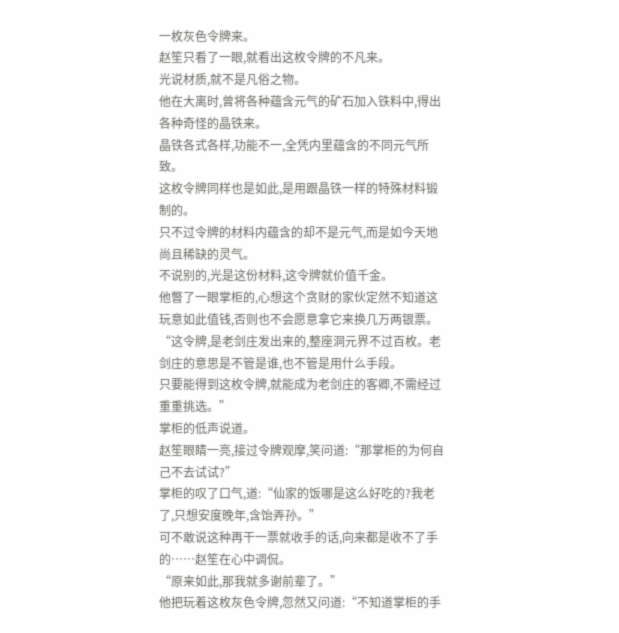一枚灰色令牌来。
赵笙只看了一眼,就看出这枚令牌的不凡来。
光说材质,就不是凡俗之物。
他在大离时,曾将各种蕴含元气的矿石加入铁料中,得出各种奇怪的晶铁来。
晶铁各式各样,功能不一,全凭内里蕴含的不同元气所致。
这枚令牌同样也是如此,是用跟晶铁一样的特殊材料锻制的。
只不过令牌的材料内蕴含的却不是元气,而是如今天地尚且稀缺的灵气。
不说别的,光是这份材料,这令牌就价值千金。
他瞥了一眼掌柜的,心想这个贪财的家伙定然不知道这玩意如此值钱,否则也不会愿意拿它来换几万两银票。
“这令牌,是老剑庄发出来的,整座洞元界不过百枚。老剑庄的意思是不管是谁,也不管是用什么手段。
只要能得到这枚令牌,就能成为老剑庄的客卿,不需经过重重挑选。”
掌柜的低声说道。
赵笙眼睛一亮,接过令牌观摩,笑问道:“那掌柜的为何自己不去试试?”
掌柜的叹了口气,道:“仙家的饭哪是这么好吃的?我老了,只想安度晚年,含饴弄孙。”
可不敢说这种再干一票就收手的话,向来都是收不了手的……赵笙在心中调侃。
“原来如此,那我就多谢前辈了。”
他把玩着这枚灰色令牌,忽然又问道:“不知道掌柜的手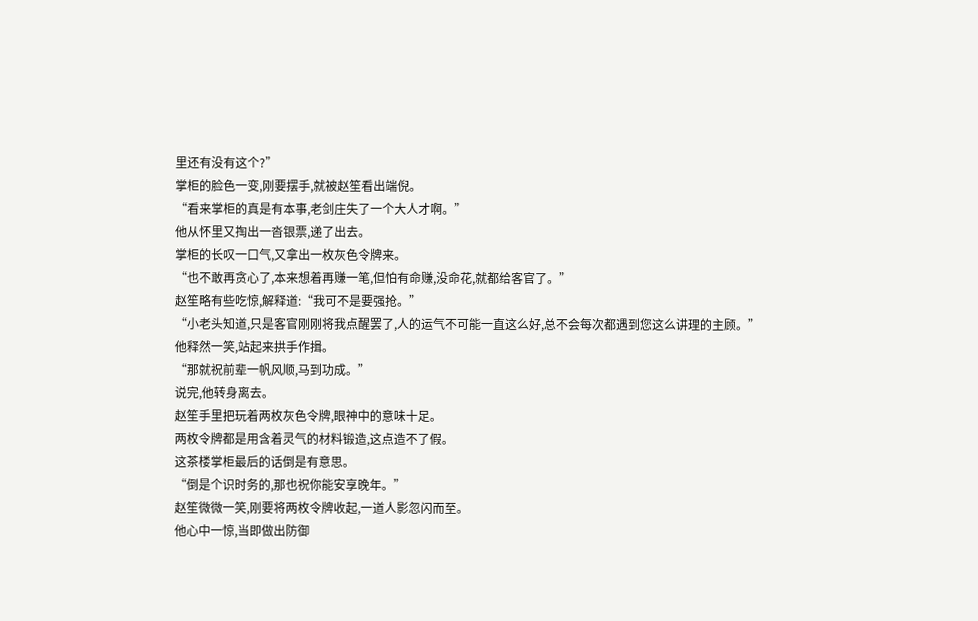里还有没有这个?”
掌柜的脸色一变,刚要摆手,就被赵笙看出端倪。
“看来掌柜的真是有本事,老剑庄失了一个大人才啊。”
他从怀里又掏出一沓银票,递了出去。
掌柜的长叹一口气,又拿出一枚灰色令牌来。
“也不敢再贪心了,本来想着再赚一笔,但怕有命赚,没命花,就都给客官了。”
赵笙略有些吃惊,解释道:“我可不是要强抢。”
“小老头知道,只是客官刚刚将我点醒罢了,人的运气不可能一直这么好,总不会每次都遇到您这么讲理的主顾。”
他释然一笑,站起来拱手作揖。
“那就祝前辈一帆风顺,马到功成。”
说完,他转身离去。
赵笙手里把玩着两枚灰色令牌,眼神中的意味十足。
两枚令牌都是用含着灵气的材料锻造,这点造不了假。
这茶楼掌柜最后的话倒是有意思。
“倒是个识时务的,那也祝你能安享晚年。”
赵笙微微一笑,刚要将两枚令牌收起,一道人影忽闪而至。
他心中一惊,当即做出防御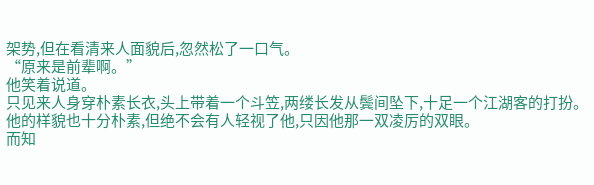架势,但在看清来人面貌后,忽然松了一口气。
“原来是前辈啊。”
他笑着说道。
只见来人身穿朴素长衣,头上带着一个斗笠,两缕长发从鬓间坠下,十足一个江湖客的打扮。
他的样貌也十分朴素,但绝不会有人轻视了他,只因他那一双凌厉的双眼。
而知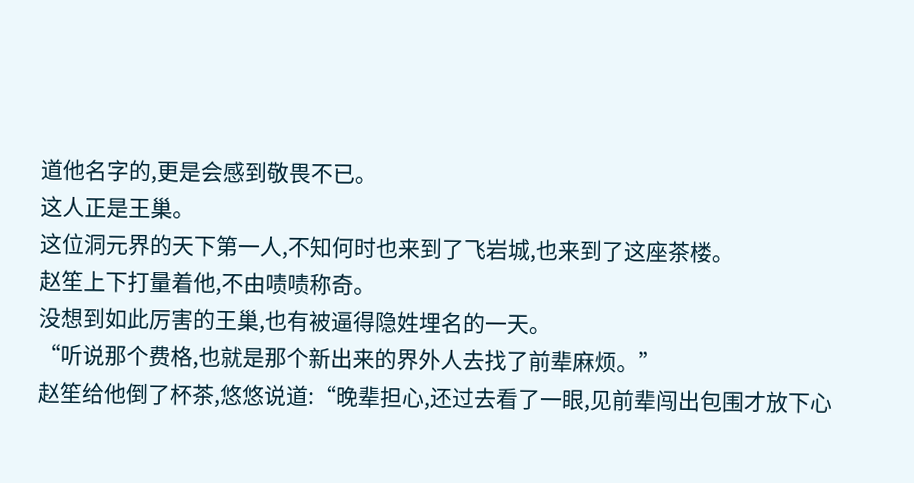道他名字的,更是会感到敬畏不已。
这人正是王巢。
这位洞元界的天下第一人,不知何时也来到了飞岩城,也来到了这座茶楼。
赵笙上下打量着他,不由啧啧称奇。
没想到如此厉害的王巢,也有被逼得隐姓埋名的一天。
“听说那个费格,也就是那个新出来的界外人去找了前辈麻烦。”
赵笙给他倒了杯茶,悠悠说道:“晚辈担心,还过去看了一眼,见前辈闯出包围才放下心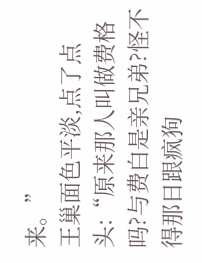来。”
王巢面色平淡,点了点头:“原来那人叫做费格吗?与费白是亲兄弟?怪不得那日跟疯狗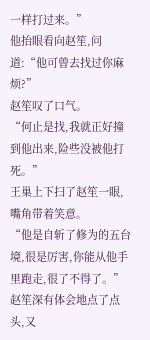一样打过来。”
他抬眼看向赵笙,问道:“他可曾去找过你麻烦?”
赵笙叹了口气。
“何止是找,我就正好撞到他出来,险些没被他打死。”
王巢上下扫了赵笙一眼,嘴角带着笑意。
“他是自斩了修为的五台境,很是厉害,你能从他手里跑走,很了不得了。”
赵笙深有体会地点了点头,又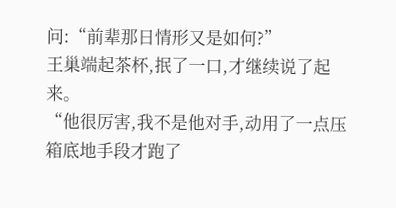问:“前辈那日情形又是如何?”
王巢端起茶杯,抿了一口,才继续说了起来。
“他很厉害,我不是他对手,动用了一点压箱底地手段才跑了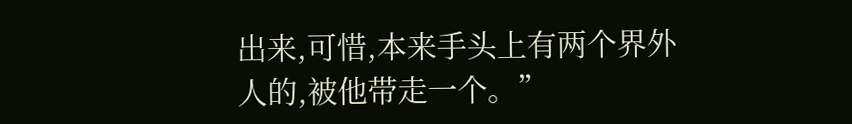出来,可惜,本来手头上有两个界外人的,被他带走一个。”